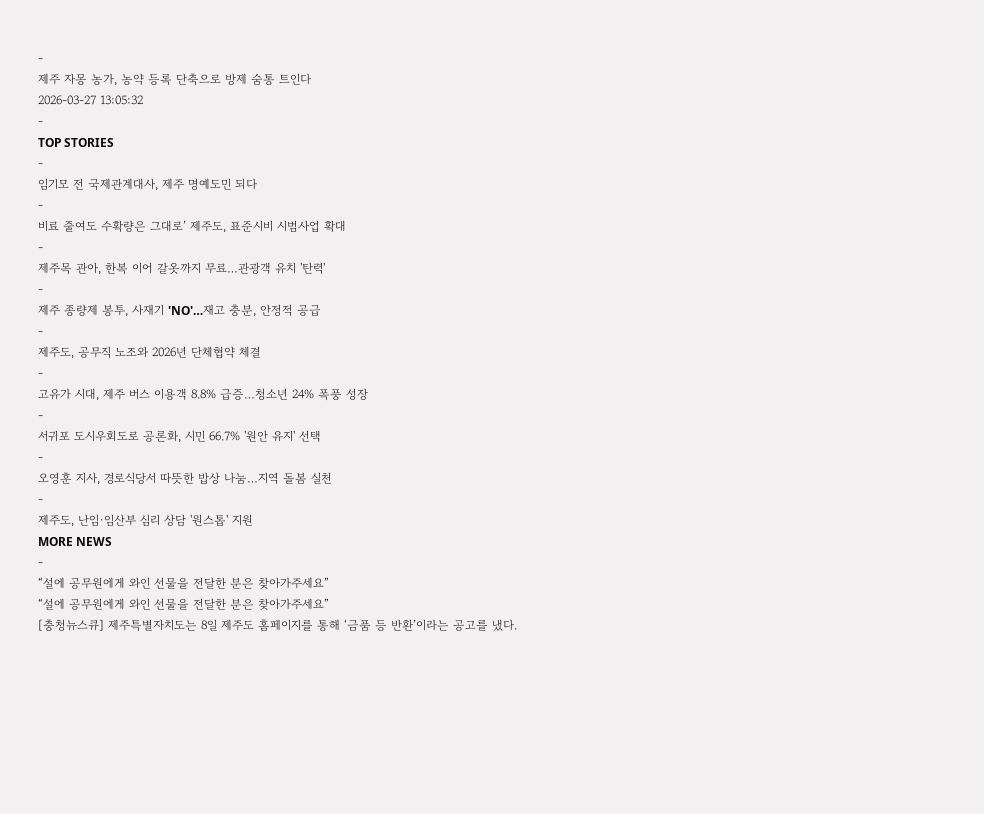-
제주 자몽 농가, 농약 등록 단축으로 방제 숨통 트인다
2026-03-27 13:05:32
-
TOP STORIES
-
임기모 전 국제관계대사, 제주 명예도민 되다
-
비료 줄여도 수확량은 그대로’ 제주도, 표준시비 시범사업 확대
-
제주목 관아, 한복 이어 갈옷까지 무료…관광객 유치 '탄력'
-
제주 종량제 봉투, 사재기 'NO'…재고 충분, 안정적 공급
-
제주도, 공무직 노조와 2026년 단체협약 체결
-
고유가 시대, 제주 버스 이용객 8.8% 급증…청소년 24% 폭풍 성장
-
서귀포 도시우회도로 공론화, 시민 66.7% '원안 유지' 선택
-
오영훈 지사, 경로식당서 따뜻한 밥상 나눔…지역 돌봄 실천
-
제주도, 난임·임산부 심리 상담 '원스톱' 지원
MORE NEWS
-
“설에 공무원에게 와인 선물을 전달한 분은 찾아가주세요”
“설에 공무원에게 와인 선물을 전달한 분은 찾아가주세요”
[충청뉴스큐] 제주특별자치도는 8일 제주도 홈페이지를 통해 ‘금품 등 반환’이라는 공고를 냈다.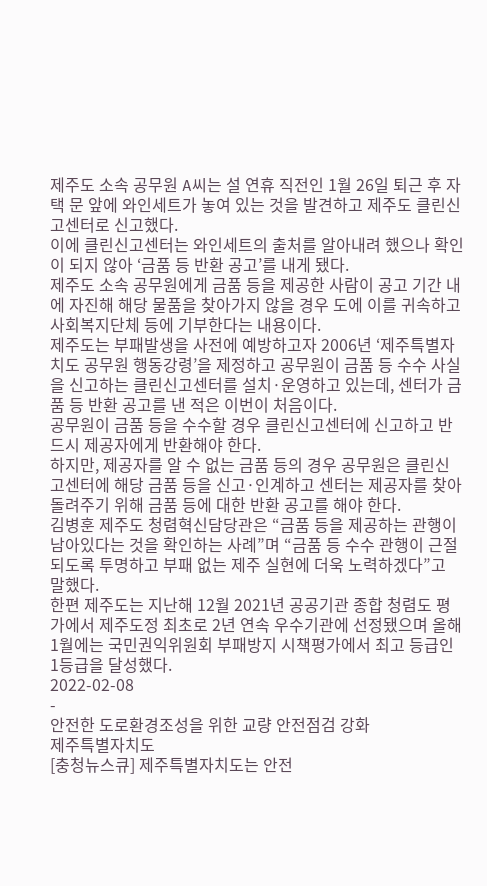제주도 소속 공무원 A씨는 설 연휴 직전인 1월 26일 퇴근 후 자택 문 앞에 와인세트가 놓여 있는 것을 발견하고 제주도 클린신고센터로 신고했다.
이에 클린신고센터는 와인세트의 출처를 알아내려 했으나 확인이 되지 않아 ‘금품 등 반환 공고’를 내게 됐다.
제주도 소속 공무원에게 금품 등을 제공한 사람이 공고 기간 내에 자진해 해당 물품을 찾아가지 않을 경우 도에 이를 귀속하고 사회복지단체 등에 기부한다는 내용이다.
제주도는 부패발생을 사전에 예방하고자 2006년 ‘제주특별자치도 공무원 행동강령’을 제정하고 공무원이 금품 등 수수 사실을 신고하는 클린신고센터를 설치·운영하고 있는데, 센터가 금품 등 반환 공고를 낸 적은 이번이 처음이다.
공무원이 금품 등을 수수할 경우 클린신고센터에 신고하고 반드시 제공자에게 반환해야 한다.
하지만, 제공자를 알 수 없는 금품 등의 경우 공무원은 클린신고센터에 해당 금품 등을 신고·인계하고 센터는 제공자를 찾아 돌려주기 위해 금품 등에 대한 반환 공고를 해야 한다.
김병훈 제주도 청렴혁신담당관은 “금품 등을 제공하는 관행이 남아있다는 것을 확인하는 사례”며 “금품 등 수수 관행이 근절되도록 투명하고 부패 없는 제주 실현에 더욱 노력하겠다”고 말했다.
한편 제주도는 지난해 12월 2021년 공공기관 종합 청렴도 평가에서 제주도정 최초로 2년 연속 우수기관에 선정됐으며 올해 1월에는 국민권익위원회 부패방지 시책평가에서 최고 등급인 1등급을 달성했다.
2022-02-08
-
안전한 도로환경조성을 위한 교량 안전점검 강화
제주특별자치도
[충청뉴스큐] 제주특별자치도는 안전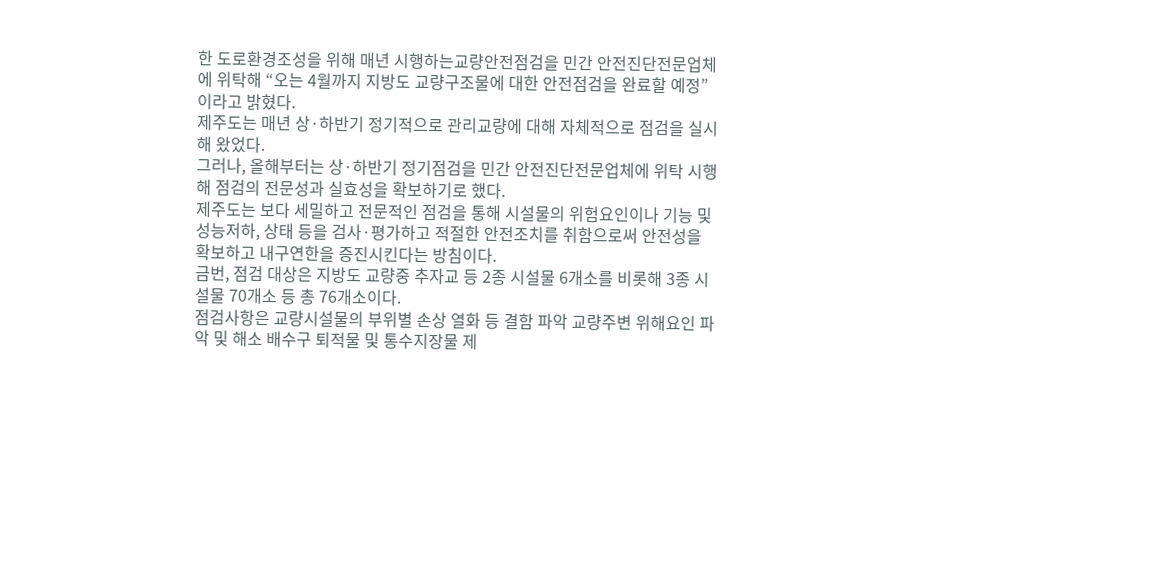한 도로환경조성을 위해 매년 시행하는교량안전점검을 민간 안전진단전문업체에 위탁해 “오는 4월까지 지방도 교량구조물에 대한 안전점검을 완료할 예정”이라고 밝혔다.
제주도는 매년 상·하반기 정기적으로 관리교량에 대해 자체적으로 점검을 실시해 왔었다.
그러나, 올해부터는 상·하반기 정기점검을 민간 안전진단전문업체에 위탁 시행해 점검의 전문성과 실효성을 확보하기로 했다.
제주도는 보다 세밀하고 전문적인 점검을 통해 시설물의 위험요인이나 기능 및 성능저하, 상태 등을 검사·평가하고 적절한 안전조치를 취함으로써 안전성을 확보하고 내구연한을 증진시킨다는 방침이다.
금번, 점검 대상은 지방도 교량중 추자교 등 2종 시설물 6개소를 비롯해 3종 시설물 70개소 등 총 76개소이다.
점검사항은 교량시설물의 부위별 손상 열화 등 결함 파악 교량주변 위해요인 파악 및 해소 배수구 퇴적물 및 통수지장물 제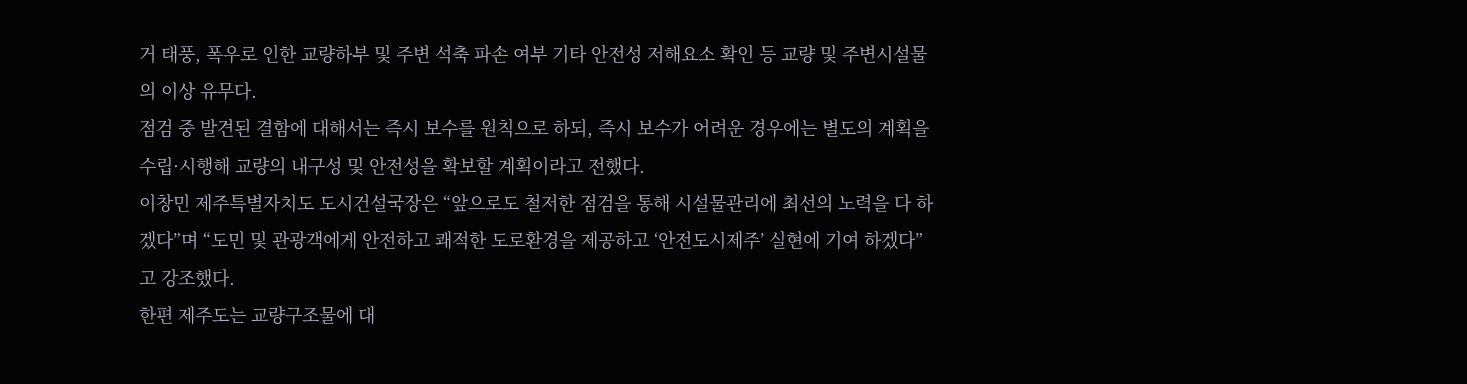거 태풍, 폭우로 인한 교량하부 및 주변 석축 파손 여부 기타 안전성 저해요소 확인 등 교량 및 주변시설물의 이상 유무다.
점검 중 발견된 결함에 대해서는 즉시 보수를 원칙으로 하되, 즉시 보수가 어려운 경우에는 별도의 계획을 수립·시행해 교량의 내구성 및 안전성을 확보할 계획이라고 전했다.
이창민 제주특별자치도 도시건설국장은 “앞으로도 철저한 점검을 통해 시설물관리에 최선의 노력을 다 하겠다”며 “도민 및 관광객에게 안전하고 쾌적한 도로환경을 제공하고 ‘안전도시제주’ 실현에 기여 하겠다”고 강조했다.
한편 제주도는 교량구조물에 대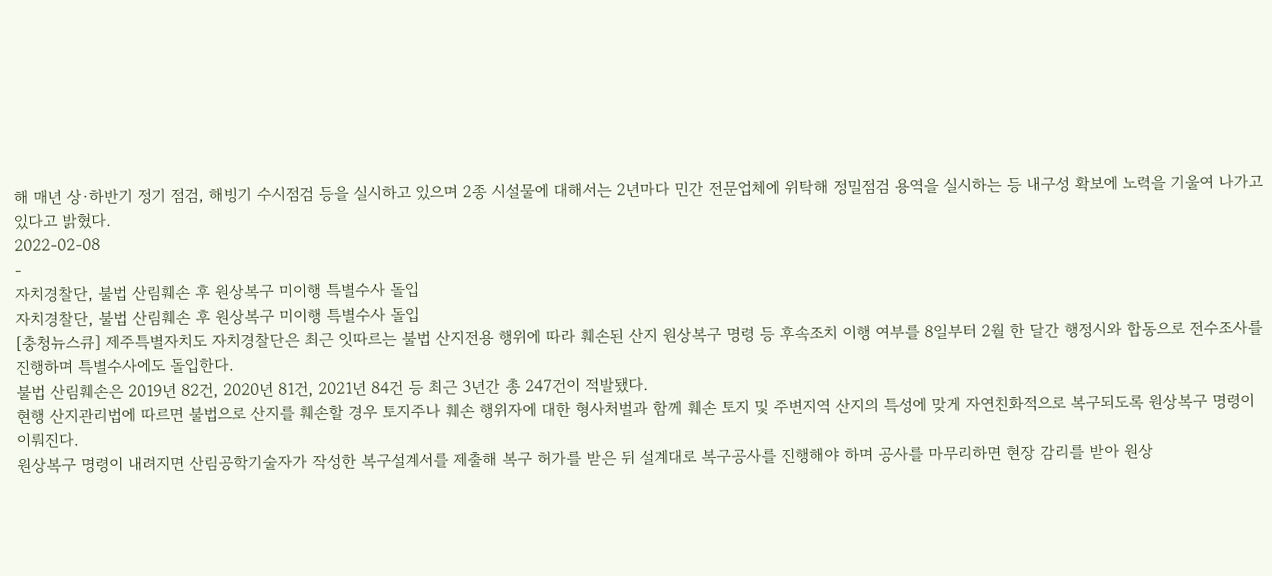해 매년 상·하반기 정기 점검, 해빙기 수시점검 등을 실시하고 있으며 2종 시설물에 대해서는 2년마다 민간 전문업체에 위탁해 정밀점검 용역을 실시하는 등 내구성 확보에 노력을 기울여 나가고 있다고 밝혔다.
2022-02-08
-
자치경찰단, 불법 산림훼손 후 원상복구 미이행 특별수사 돌입
자치경찰단, 불법 산림훼손 후 원상복구 미이행 특별수사 돌입
[충청뉴스큐] 제주특별자치도 자치경찰단은 최근 잇따르는 불법 산지전용 행위에 따라 훼손된 산지 원상복구 명령 등 후속조치 이행 여부를 8일부터 2월 한 달간 행정시와 합동으로 전수조사를 진행하며 특별수사에도 돌입한다.
불법 산림훼손은 2019년 82건, 2020년 81건, 2021년 84건 등 최근 3년간 총 247건이 적발됐다.
현행 산지관리법에 따르면 불법으로 산지를 훼손할 경우 토지주나 훼손 행위자에 대한 형사처벌과 함께 훼손 토지 및 주변지역 산지의 특성에 맞게 자연친화적으로 복구되도록 원상복구 명령이 이뤄진다.
원상복구 명령이 내려지면 산림공학기술자가 작성한 복구설계서를 제출해 복구 허가를 받은 뒤 설계대로 복구공사를 진행해야 하며 공사를 마무리하면 현장 감리를 받아 원상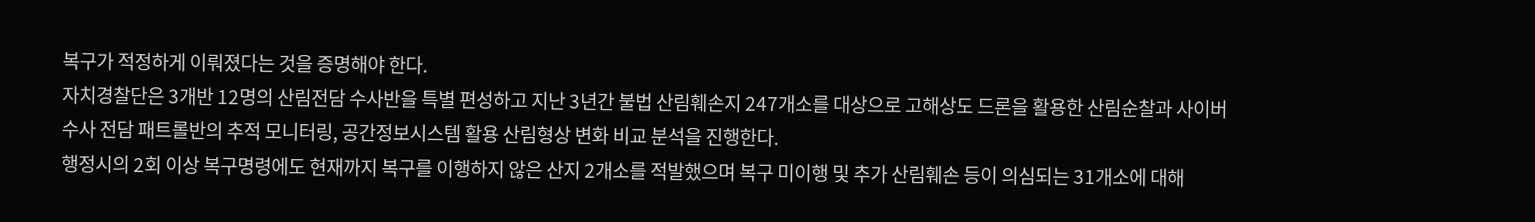복구가 적정하게 이뤄졌다는 것을 증명해야 한다.
자치경찰단은 3개반 12명의 산림전담 수사반을 특별 편성하고 지난 3년간 불법 산림훼손지 247개소를 대상으로 고해상도 드론을 활용한 산림순찰과 사이버수사 전담 패트롤반의 추적 모니터링, 공간정보시스템 활용 산림형상 변화 비교 분석을 진행한다.
행정시의 2회 이상 복구명령에도 현재까지 복구를 이행하지 않은 산지 2개소를 적발했으며 복구 미이행 및 추가 산림훼손 등이 의심되는 31개소에 대해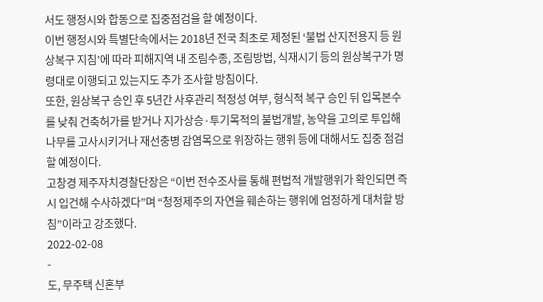서도 행정시와 합동으로 집중점검을 할 예정이다.
이번 행정시와 특별단속에서는 2018년 전국 최초로 제정된 ‘불법 산지전용지 등 원상복구 지침’에 따라 피해지역 내 조림수종, 조림방법, 식재시기 등의 원상복구가 명령대로 이행되고 있는지도 추가 조사할 방침이다.
또한, 원상복구 승인 후 5년간 사후관리 적정성 여부, 형식적 복구 승인 뒤 입목본수를 낮춰 건축허가를 받거나 지가상승·투기목적의 불법개발, 농약을 고의로 투입해 나무를 고사시키거나 재선충병 감염목으로 위장하는 행위 등에 대해서도 집중 점검할 예정이다.
고창경 제주자치경찰단장은 “이번 전수조사를 통해 편법적 개발행위가 확인되면 즉시 입건해 수사하겠다”며 “청정제주의 자연을 훼손하는 행위에 엄정하게 대처할 방침”이라고 강조했다.
2022-02-08
-
도, 무주택 신혼부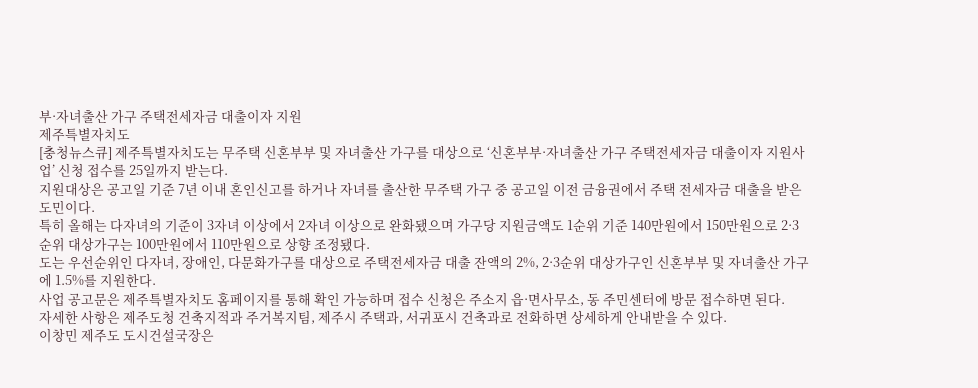부·자녀출산 가구 주택전세자금 대출이자 지원
제주특별자치도
[충청뉴스큐] 제주특별자치도는 무주택 신혼부부 및 자녀출산 가구를 대상으로 ‘신혼부부·자녀출산 가구 주택전세자금 대출이자 지원사업’ 신청 접수를 25일까지 받는다.
지원대상은 공고일 기준 7년 이내 혼인신고를 하거나 자녀를 출산한 무주택 가구 중 공고일 이전 금융권에서 주택 전세자금 대출을 받은 도민이다.
특히 올해는 다자녀의 기준이 3자녀 이상에서 2자녀 이상으로 완화됐으며 가구당 지원금액도 1순위 기준 140만원에서 150만원으로 2·3순위 대상가구는 100만원에서 110만원으로 상향 조정됐다.
도는 우선순위인 다자녀, 장애인, 다문화가구를 대상으로 주택전세자금 대출 잔액의 2%, 2·3순위 대상가구인 신혼부부 및 자녀출산 가구에 1.5%를 지원한다.
사업 공고문은 제주특별자치도 홈페이지를 통해 확인 가능하며 접수 신청은 주소지 읍·면사무소, 동 주민센터에 방문 접수하면 된다.
자세한 사항은 제주도청 건축지적과 주거복지팀, 제주시 주택과, 서귀포시 건축과로 전화하면 상세하게 안내받을 수 있다.
이창민 제주도 도시건설국장은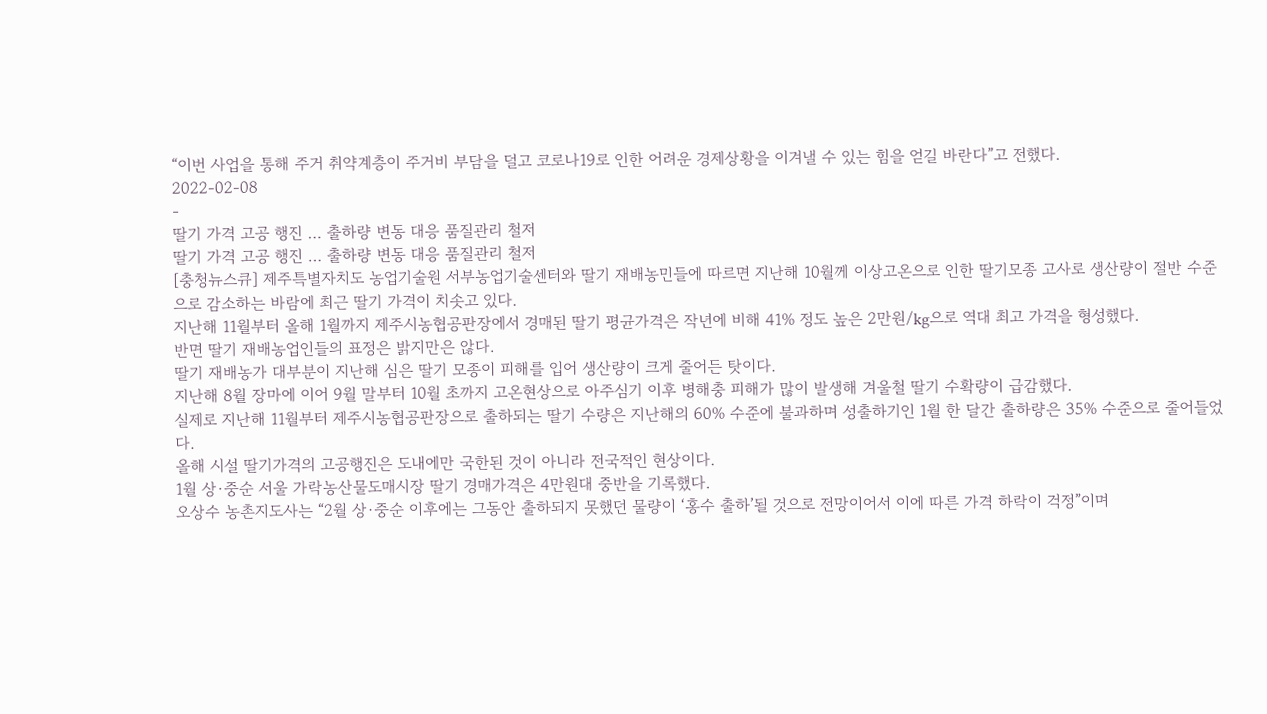“이번 사업을 통해 주거 취약계층이 주거비 부담을 덜고 코로나19로 인한 어려운 경제상황을 이겨낼 수 있는 힘을 얻길 바란다”고 전했다.
2022-02-08
-
딸기 가격 고공 행진 … 출하량 변동 대응 품질관리 철저
딸기 가격 고공 행진 … 출하량 변동 대응 품질관리 철저
[충청뉴스큐] 제주특별자치도 농업기술원 서부농업기술센터와 딸기 재배농민들에 따르면 지난해 10월께 이상고온으로 인한 딸기모종 고사로 생산량이 절반 수준으로 감소하는 바람에 최근 딸기 가격이 치솟고 있다.
지난해 11월부터 올해 1월까지 제주시농협공판장에서 경매된 딸기 평균가격은 작년에 비해 41% 정도 높은 2만원/kg으로 역대 최고 가격을 형성했다.
반면 딸기 재배농업인들의 표정은 밝지만은 않다.
딸기 재배농가 대부분이 지난해 심은 딸기 모종이 피해를 입어 생산량이 크게 줄어든 탓이다.
지난해 8월 장마에 이어 9월 말부터 10월 초까지 고온현상으로 아주심기 이후 병해충 피해가 많이 발생해 겨울철 딸기 수확량이 급감했다.
실제로 지난해 11월부터 제주시농협공판장으로 출하되는 딸기 수량은 지난해의 60% 수준에 불과하며 성출하기인 1월 한 달간 출하량은 35% 수준으로 줄어들었다.
올해 시설 딸기가격의 고공행진은 도내에만 국한된 것이 아니라 전국적인 현상이다.
1월 상·중순 서울 가락농산물도매시장 딸기 경매가격은 4만원대 중반을 기록했다.
오상수 농촌지도사는 “2월 상·중순 이후에는 그동안 출하되지 못했던 물량이 ‘홍수 출하’될 것으로 전망이어서 이에 따른 가격 하락이 걱정”이며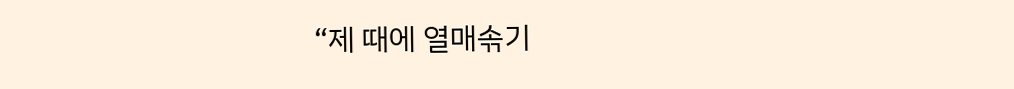“제 때에 열매솎기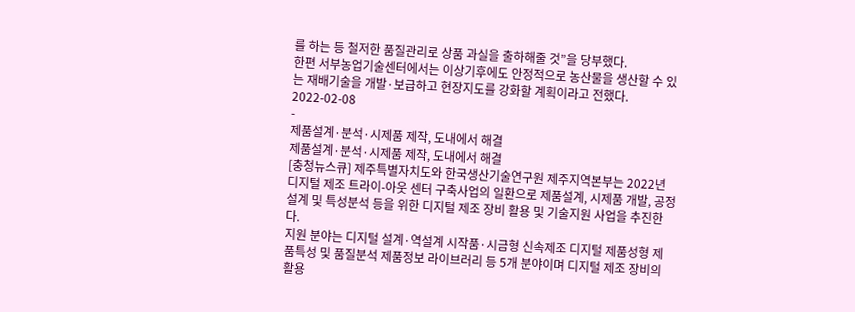를 하는 등 철저한 품질관리로 상품 과실을 출하해줄 것”을 당부했다.
한편 서부농업기술센터에서는 이상기후에도 안정적으로 농산물을 생산할 수 있는 재배기술을 개발·보급하고 현장지도를 강화할 계획이라고 전했다.
2022-02-08
-
제품설계·분석·시제품 제작, 도내에서 해결
제품설계·분석·시제품 제작, 도내에서 해결
[충청뉴스큐] 제주특별자치도와 한국생산기술연구원 제주지역본부는 2022년 디지털 제조 트라이-아웃 센터 구축사업의 일환으로 제품설계, 시제품 개발, 공정설계 및 특성분석 등을 위한 디지털 제조 장비 활용 및 기술지원 사업을 추진한다.
지원 분야는 디지털 설계·역설계 시작품·시금형 신속제조 디지털 제품성형 제품특성 및 품질분석 제품정보 라이브러리 등 5개 분야이며 디지털 제조 장비의 활용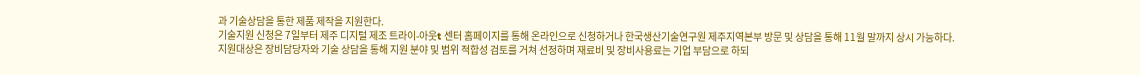과 기술상담을 통한 제품 제작을 지원한다.
기술지원 신청은 7일부터 제주 디지털 제조 트라이-아웃t 센터 홈페이지를 통해 온라인으로 신청하거나 한국생산기술연구원 제주지역본부 방문 및 상담을 통해 11월 말까지 상시 가능하다.
지원대상은 장비담당자와 기술 상담을 통해 지원 분야 및 범위 적합성 검토를 거쳐 선정하며 재료비 및 장비사용료는 기업 부담으로 하되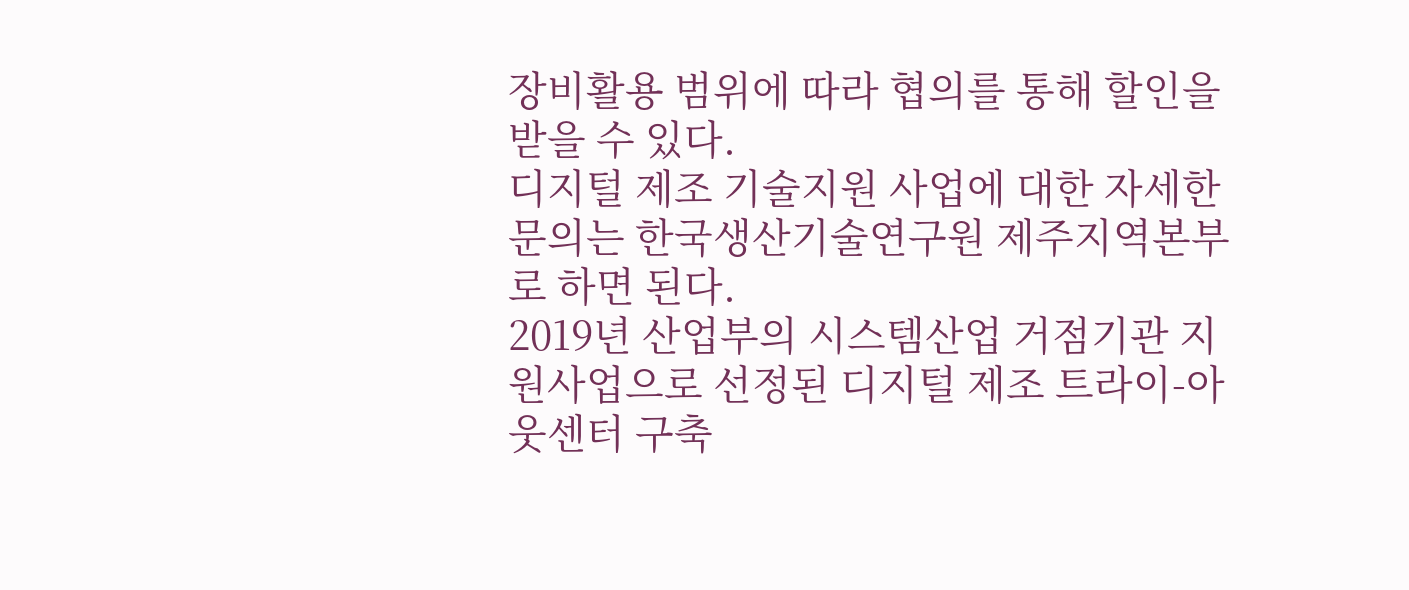장비활용 범위에 따라 협의를 통해 할인을 받을 수 있다.
디지털 제조 기술지원 사업에 대한 자세한 문의는 한국생산기술연구원 제주지역본부로 하면 된다.
2019년 산업부의 시스템산업 거점기관 지원사업으로 선정된 디지털 제조 트라이-아웃센터 구축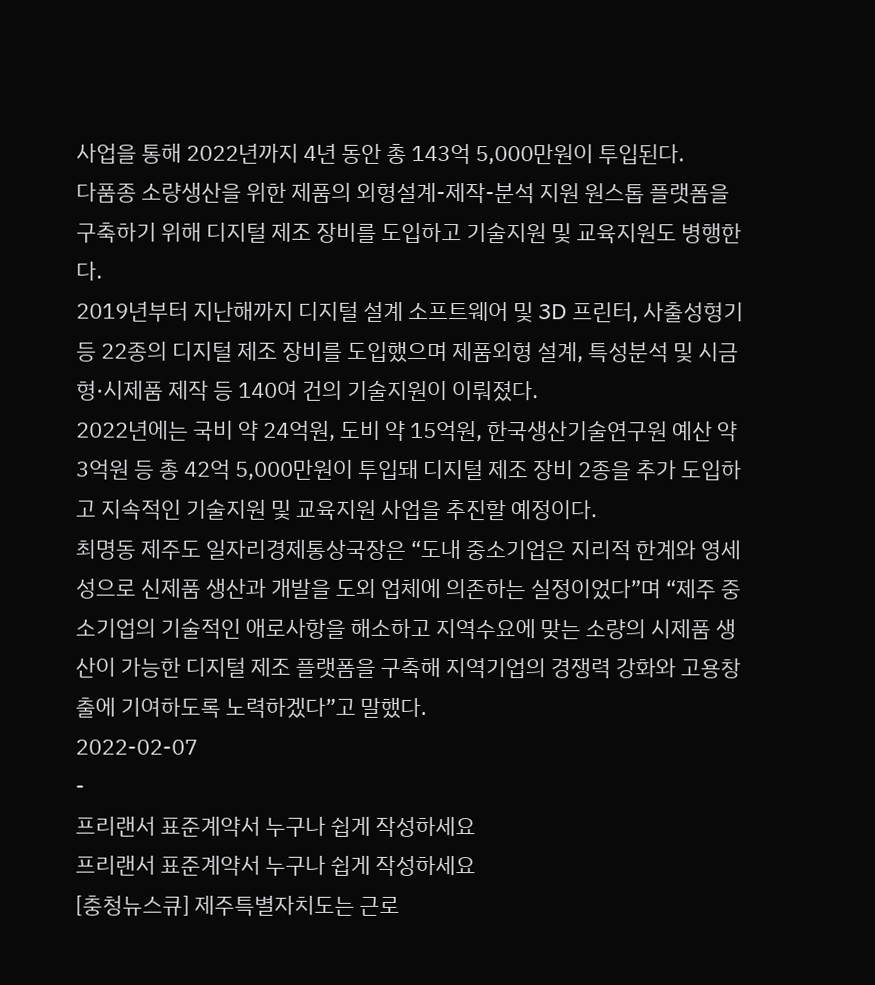사업을 통해 2022년까지 4년 동안 총 143억 5,000만원이 투입된다.
다품종 소량생산을 위한 제품의 외형설계-제작-분석 지원 원스톱 플랫폼을 구축하기 위해 디지털 제조 장비를 도입하고 기술지원 및 교육지원도 병행한다.
2019년부터 지난해까지 디지털 설계 소프트웨어 및 3D 프린터, 사출성형기 등 22종의 디지털 제조 장비를 도입했으며 제품외형 설계, 특성분석 및 시금형·시제품 제작 등 140여 건의 기술지원이 이뤄졌다.
2022년에는 국비 약 24억원, 도비 약 15억원, 한국생산기술연구원 예산 약 3억원 등 총 42억 5,000만원이 투입돼 디지털 제조 장비 2종을 추가 도입하고 지속적인 기술지원 및 교육지원 사업을 추진할 예정이다.
최명동 제주도 일자리경제통상국장은 “도내 중소기업은 지리적 한계와 영세성으로 신제품 생산과 개발을 도외 업체에 의존하는 실정이었다”며 “제주 중소기업의 기술적인 애로사항을 해소하고 지역수요에 맞는 소량의 시제품 생산이 가능한 디지털 제조 플랫폼을 구축해 지역기업의 경쟁력 강화와 고용창출에 기여하도록 노력하겠다”고 말했다.
2022-02-07
-
프리랜서 표준계약서 누구나 쉽게 작성하세요
프리랜서 표준계약서 누구나 쉽게 작성하세요
[충청뉴스큐] 제주특별자치도는 근로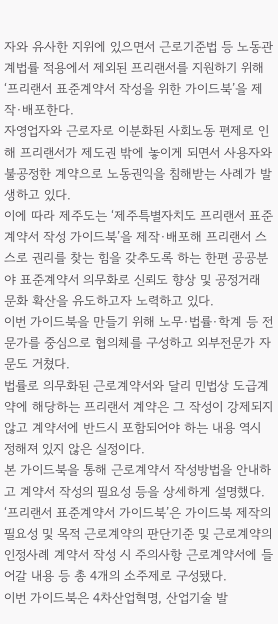자와 유사한 지위에 있으면서 근로기준법 등 노동관계법률 적용에서 제외된 프리랜서를 지원하기 위해 ‘프리랜서 표준계약서 작성을 위한 가이드북’을 제작·배포한다.
자영업자와 근로자로 이분화된 사회노동 편제로 인해 프리랜서가 제도권 밖에 놓이게 되면서 사용자와 불공정한 계약으로 노동권익을 침해받는 사례가 발생하고 있다.
이에 따라 제주도는 ‘제주특별자치도 프리랜서 표준계약서 작성 가이드북’을 제작·배포해 프리랜서 스스로 권리를 찾는 힘을 갖추도록 하는 한편 공공분야 표준계약서 의무화로 신뢰도 향상 및 공정거래 문화 확산을 유도하고자 노력하고 있다.
이번 가이드북을 만들기 위해 노무·법률·학계 등 전문가를 중심으로 협의체를 구성하고 외부전문가 자문도 거쳤다.
법률로 의무화된 근로계약서와 달리 민법상 도급계약에 해당하는 프리랜서 계약은 그 작성이 강제되지 않고 계약서에 반드시 포함되어야 하는 내용 역시 정해져 있지 않은 실정이다.
본 가이드북을 통해 근로계약서 작성방법을 안내하고 계약서 작성의 필요성 등을 상세하게 설명했다.
‘프리랜서 표준계약서 가이드북’은 가이드북 제작의 필요성 및 목적 근로계약의 판단기준 및 근로계약의 인정사례 계약서 작성 시 주의사항 근로계약서에 들어갈 내용 등 총 4개의 소주제로 구성됐다.
이번 가이드북은 4차산업혁명, 산업기술 발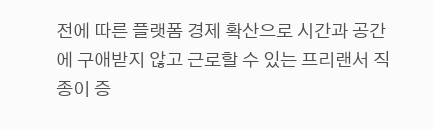전에 따른 플랫폼 경제 확산으로 시간과 공간에 구애받지 않고 근로할 수 있는 프리랜서 직종이 증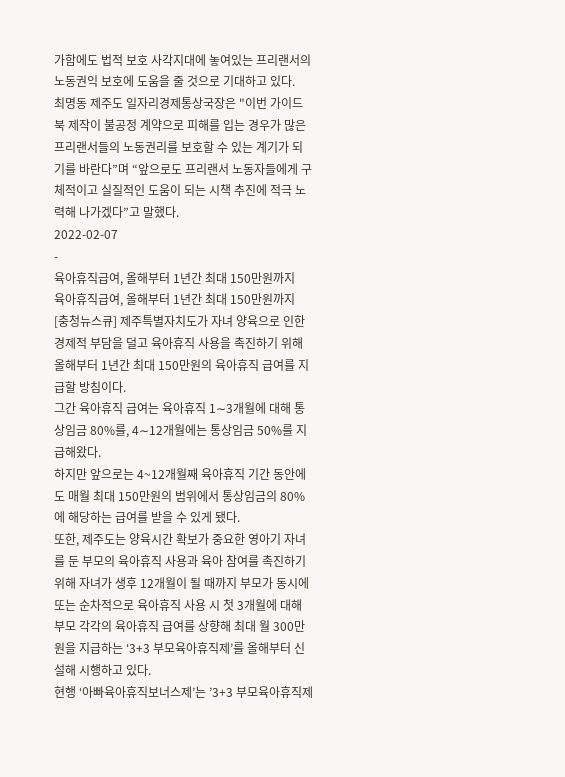가함에도 법적 보호 사각지대에 놓여있는 프리랜서의 노동권익 보호에 도움을 줄 것으로 기대하고 있다.
최명동 제주도 일자리경제통상국장은 "이번 가이드북 제작이 불공정 계약으로 피해를 입는 경우가 많은 프리랜서들의 노동권리를 보호할 수 있는 계기가 되기를 바란다”며 “앞으로도 프리랜서 노동자들에게 구체적이고 실질적인 도움이 되는 시책 추진에 적극 노력해 나가겠다”고 말했다.
2022-02-07
-
육아휴직급여, 올해부터 1년간 최대 150만원까지
육아휴직급여, 올해부터 1년간 최대 150만원까지
[충청뉴스큐] 제주특별자치도가 자녀 양육으로 인한 경제적 부담을 덜고 육아휴직 사용을 촉진하기 위해 올해부터 1년간 최대 150만원의 육아휴직 급여를 지급할 방침이다.
그간 육아휴직 급여는 육아휴직 1∼3개월에 대해 통상임금 80%를, 4∼12개월에는 통상임금 50%를 지급해왔다.
하지만 앞으로는 4~12개월째 육아휴직 기간 동안에도 매월 최대 150만원의 범위에서 통상임금의 80%에 해당하는 급여를 받을 수 있게 됐다.
또한, 제주도는 양육시간 확보가 중요한 영아기 자녀를 둔 부모의 육아휴직 사용과 육아 참여를 촉진하기 위해 자녀가 생후 12개월이 될 때까지 부모가 동시에 또는 순차적으로 육아휴직 사용 시 첫 3개월에 대해 부모 각각의 육아휴직 급여를 상향해 최대 월 300만원을 지급하는 ‘3+3 부모육아휴직제’를 올해부터 신설해 시행하고 있다.
현행 ‘아빠육아휴직보너스제’는 ’3+3 부모육아휴직제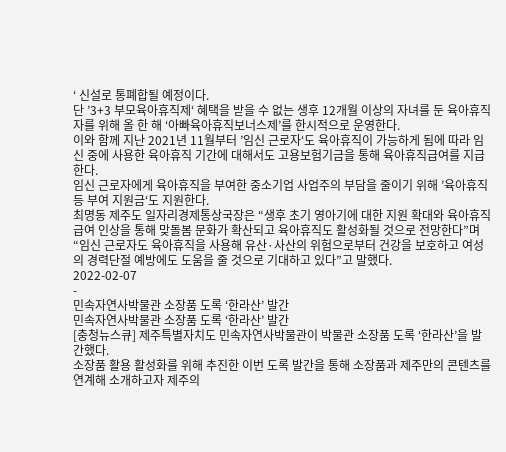‘ 신설로 통폐합될 예정이다.
단 ’3+3 부모육아휴직제‘ 혜택을 받을 수 없는 생후 12개월 이상의 자녀를 둔 육아휴직자를 위해 올 한 해 ‘아빠육아휴직보너스제’를 한시적으로 운영한다.
이와 함께 지난 2021년 11월부터 ’임신 근로자‘도 육아휴직이 가능하게 됨에 따라 임신 중에 사용한 육아휴직 기간에 대해서도 고용보험기금을 통해 육아휴직급여를 지급한다.
임신 근로자에게 육아휴직을 부여한 중소기업 사업주의 부담을 줄이기 위해 ’육아휴직 등 부여 지원금‘도 지원한다.
최명동 제주도 일자리경제통상국장은 “생후 초기 영아기에 대한 지원 확대와 육아휴직 급여 인상을 통해 맞돌봄 문화가 확산되고 육아휴직도 활성화될 것으로 전망한다”며 “임신 근로자도 육아휴직을 사용해 유산·사산의 위험으로부터 건강을 보호하고 여성의 경력단절 예방에도 도움을 줄 것으로 기대하고 있다”고 말했다.
2022-02-07
-
민속자연사박물관 소장품 도록 ‘한라산’ 발간
민속자연사박물관 소장품 도록 ‘한라산’ 발간
[충청뉴스큐] 제주특별자치도 민속자연사박물관이 박물관 소장품 도록 ‘한라산’을 발간했다.
소장품 활용 활성화를 위해 추진한 이번 도록 발간을 통해 소장품과 제주만의 콘텐츠를 연계해 소개하고자 제주의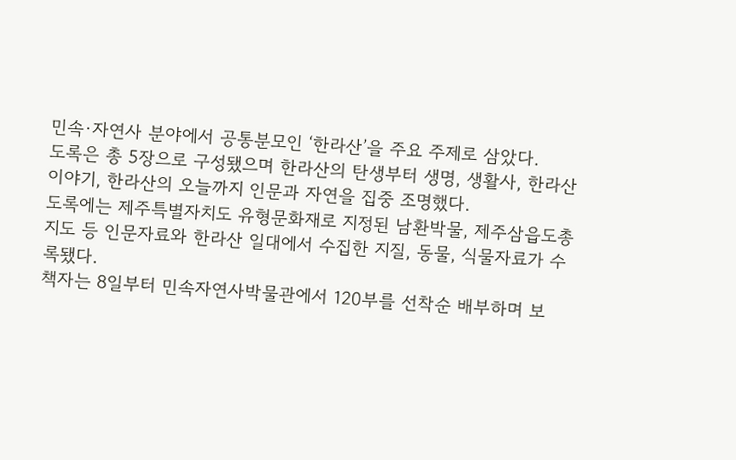민속·자연사 분야에서 공통분모인 ‘한라산’을 주요 주제로 삼았다.
도록은 총 5장으로 구성됐으며 한라산의 탄생부터 생명, 생활사, 한라산 이야기, 한라산의 오늘까지 인문과 자연을 집중 조명했다.
도록에는 제주특별자치도 유형문화재로 지정된 남환박물, 제주삼읍도총지도 등 인문자료와 한라산 일대에서 수집한 지질, 동물, 식물자료가 수록됐다.
책자는 8일부터 민속자연사박물관에서 120부를 선착순 배부하며 보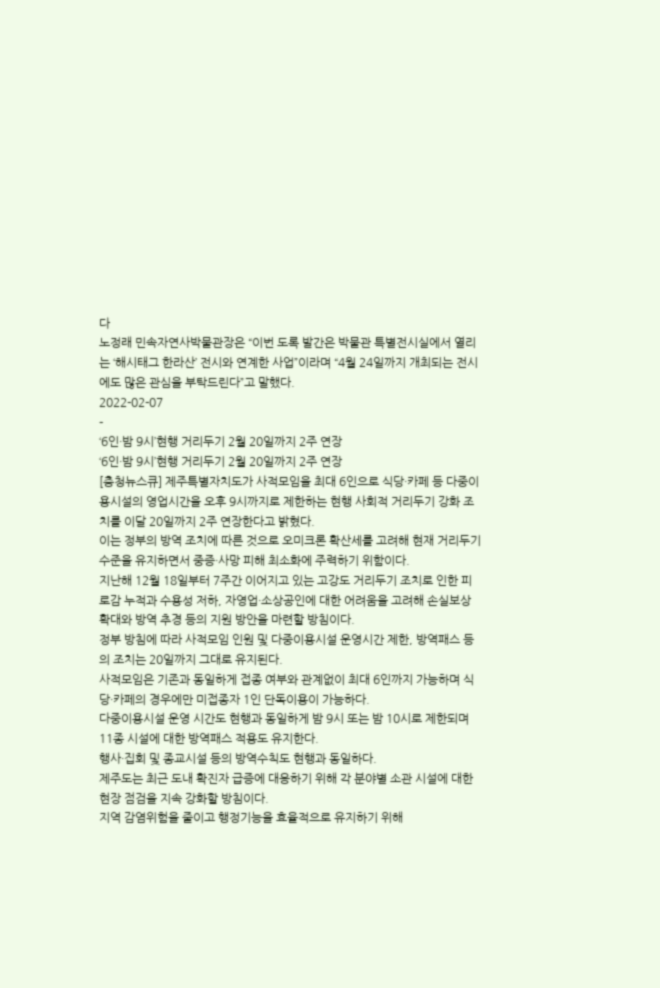다
노정래 민속자연사박물관장은 “이번 도록 발간은 박물관 특별전시실에서 열리는 ‘해시태그 한라산’ 전시와 연계한 사업”이라며 “4월 24일까지 개최되는 전시에도 많은 관심을 부탁드린다”고 말했다.
2022-02-07
-
‘6인·밤 9시’현행 거리두기 2월 20일까지 2주 연장
‘6인·밤 9시’현행 거리두기 2월 20일까지 2주 연장
[충청뉴스큐] 제주특별자치도가 사적모임을 최대 6인으로 식당·카페 등 다중이용시설의 영업시간을 오후 9시까지로 제한하는 현행 사회적 거리두기 강화 조치를 이달 20일까지 2주 연장한다고 밝혔다.
이는 정부의 방역 조치에 따른 것으로 오미크론 확산세를 고려해 현재 거리두기 수준을 유지하면서 중증·사망 피해 최소화에 주력하기 위함이다.
지난해 12월 18일부터 7주간 이어지고 있는 고강도 거리두기 조치로 인한 피로감 누적과 수용성 저하, 자영업·소상공인에 대한 어려움을 고려해 손실보상 확대와 방역 추경 등의 지원 방안을 마련할 방침이다.
정부 방침에 따라 사적모임 인원 및 다중이용시설 운영시간 제한, 방역패스 등의 조치는 20일까지 그대로 유지된다.
사적모임은 기존과 동일하게 접종 여부와 관계없이 최대 6인까지 가능하며 식당·카페의 경우에만 미접종자 1인 단독이용이 가능하다.
다중이용시설 운영 시간도 현행과 동일하게 밤 9시 또는 밤 10시로 제한되며 11종 시설에 대한 방역패스 적용도 유지한다.
행사·집회 및 종교시설 등의 방역수칙도 현행과 동일하다.
제주도는 최근 도내 확진자 급증에 대응하기 위해 각 분야별 소관 시설에 대한 현장 점검을 지속 강화할 방침이다.
지역 감염위험을 줄이고 행정기능을 효율적으로 유지하기 위해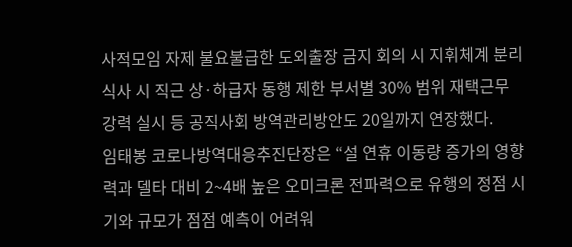사적모임 자제 불요불급한 도외출장 금지 회의 시 지휘체계 분리 식사 시 직근 상·하급자 동행 제한 부서별 30% 범위 재택근무 강력 실시 등 공직사회 방역관리방안도 20일까지 연장했다.
임태봉 코로나방역대응추진단장은 “설 연휴 이동량 증가의 영향력과 델타 대비 2~4배 높은 오미크론 전파력으로 유행의 정점 시기와 규모가 점점 예측이 어려워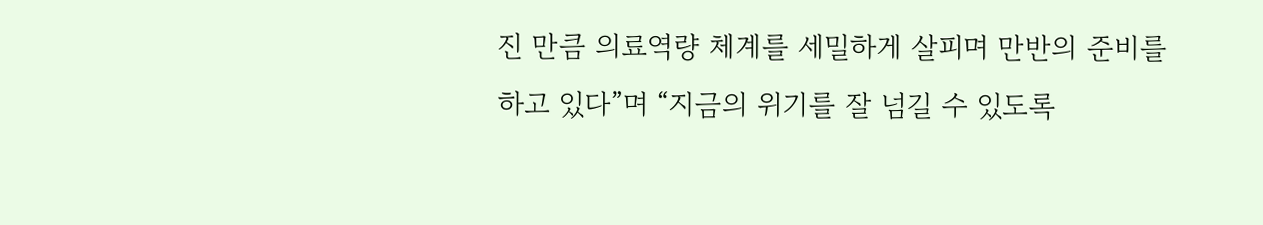진 만큼 의료역량 체계를 세밀하게 살피며 만반의 준비를 하고 있다”며 “지금의 위기를 잘 넘길 수 있도록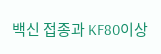백신 접종과 KF80이상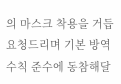의 마스크 착용을 거듭 요청드리며 기본 방역수칙 준수에 동참해달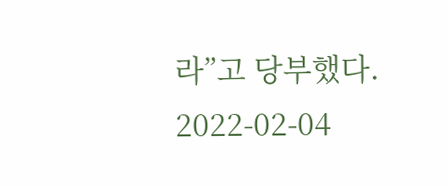라”고 당부했다.
2022-02-04